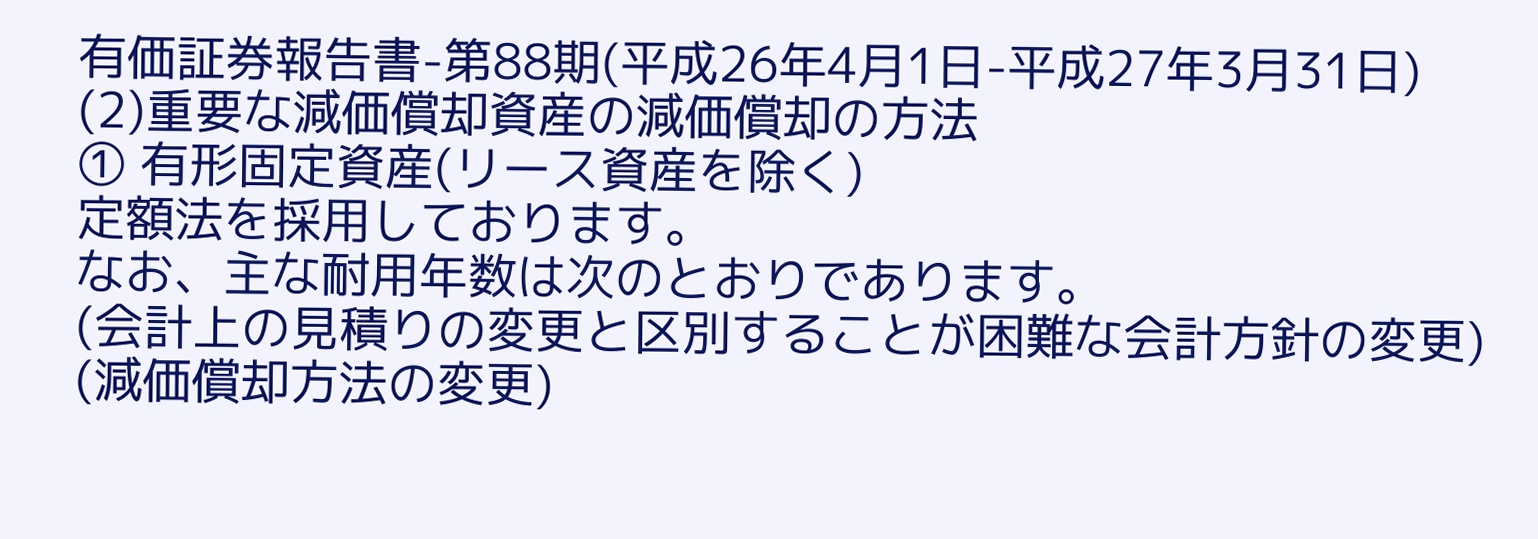有価証券報告書-第88期(平成26年4月1日-平成27年3月31日)
(2)重要な減価償却資産の減価償却の方法
① 有形固定資産(リース資産を除く)
定額法を採用しております。
なお、主な耐用年数は次のとおりであります。
(会計上の見積りの変更と区別することが困難な会計方針の変更)
(減価償却方法の変更)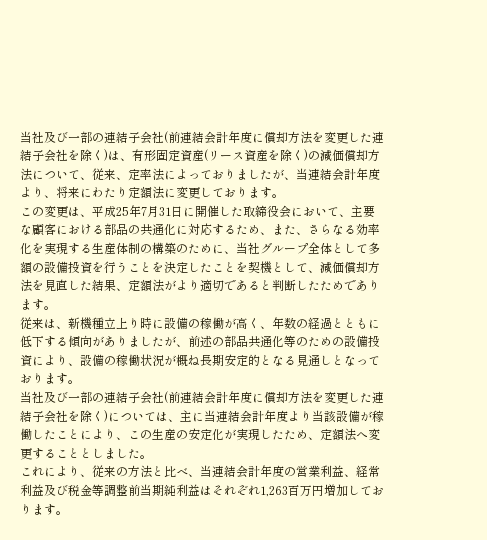当社及び一部の連結子会社(前連結会計年度に償却方法を変更した連結子会社を除く)は、有形固定資産(リース資産を除く)の減価償却方法について、従来、定率法によっておりましたが、当連結会計年度より、将来にわたり定額法に変更しております。
この変更は、平成25年7月31日に開催した取締役会において、主要な顧客における部品の共通化に対応するため、また、さらなる効率化を実現する生産体制の構築のために、当社グループ全体として多額の設備投資を行うことを決定したことを契機として、減価償却方法を見直した結果、定額法がより適切であると判断したためであります。
従来は、新機種立上り時に設備の稼働が高く、年数の経過とともに低下する傾向がありましたが、前述の部品共通化等のための設備投資により、設備の稼働状況が概ね長期安定的となる見通しとなっております。
当社及び一部の連結子会社(前連結会計年度に償却方法を変更した連結子会社を除く)については、主に当連結会計年度より当該設備が稼働したことにより、この生産の安定化が実現したため、定額法へ変更することとしました。
これにより、従来の方法と比べ、当連結会計年度の営業利益、経常利益及び税金等調整前当期純利益はそれぞれ1,263百万円増加しております。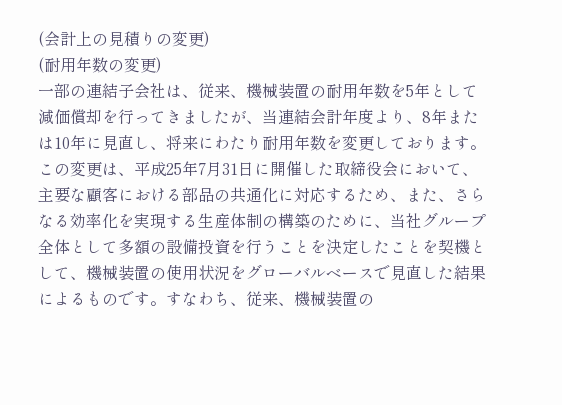(会計上の見積りの変更)
(耐用年数の変更)
一部の連結子会社は、従来、機械装置の耐用年数を5年として減価償却を行ってきましたが、当連結会計年度より、8年または10年に見直し、将来にわたり耐用年数を変更しております。
この変更は、平成25年7月31日に開催した取締役会において、主要な顧客における部品の共通化に対応するため、また、さらなる効率化を実現する生産体制の構築のために、当社グループ全体として多額の設備投資を行うことを決定したことを契機として、機械装置の使用状況をグローバルベースで見直した結果によるものです。すなわち、従来、機械装置の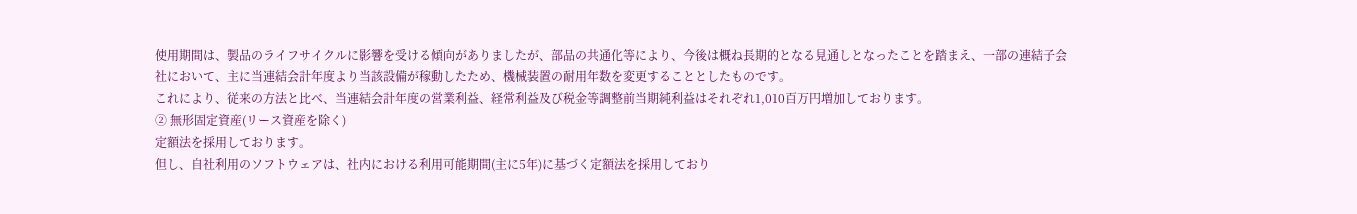使用期間は、製品のライフサイクルに影響を受ける傾向がありましたが、部品の共通化等により、今後は概ね長期的となる見通しとなったことを踏まえ、一部の連結子会社において、主に当連結会計年度より当該設備が稼動したため、機械装置の耐用年数を変更することとしたものです。
これにより、従来の方法と比べ、当連結会計年度の営業利益、経常利益及び税金等調整前当期純利益はそれぞれ1,010百万円増加しております。
② 無形固定資産(リース資産を除く)
定額法を採用しております。
但し、自社利用のソフトウェアは、社内における利用可能期間(主に5年)に基づく定額法を採用しており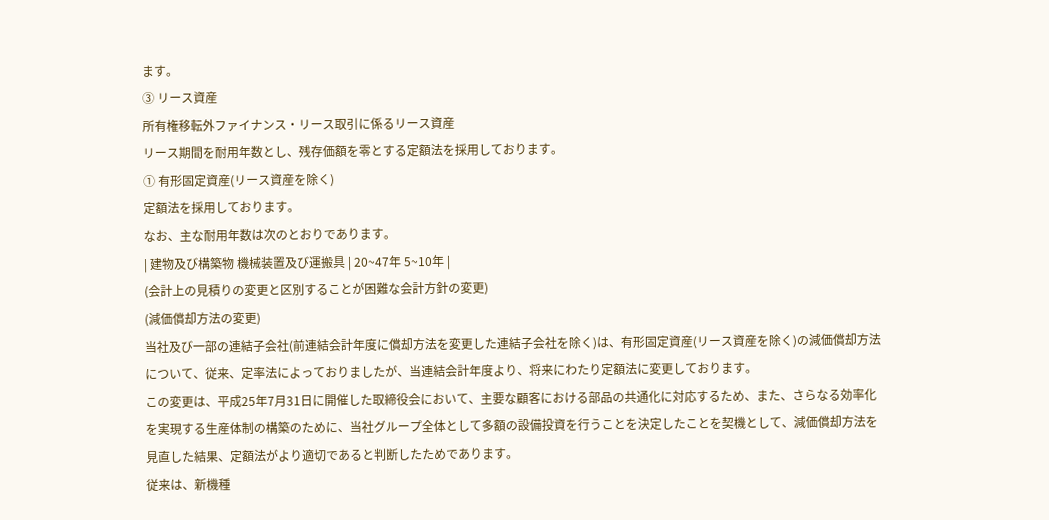ます。
③ リース資産
所有権移転外ファイナンス・リース取引に係るリース資産
リース期間を耐用年数とし、残存価額を零とする定額法を採用しております。
① 有形固定資産(リース資産を除く)
定額法を採用しております。
なお、主な耐用年数は次のとおりであります。
| 建物及び構築物 機械装置及び運搬具 | 20~47年 5~10年 |
(会計上の見積りの変更と区別することが困難な会計方針の変更)
(減価償却方法の変更)
当社及び一部の連結子会社(前連結会計年度に償却方法を変更した連結子会社を除く)は、有形固定資産(リース資産を除く)の減価償却方法について、従来、定率法によっておりましたが、当連結会計年度より、将来にわたり定額法に変更しております。
この変更は、平成25年7月31日に開催した取締役会において、主要な顧客における部品の共通化に対応するため、また、さらなる効率化を実現する生産体制の構築のために、当社グループ全体として多額の設備投資を行うことを決定したことを契機として、減価償却方法を見直した結果、定額法がより適切であると判断したためであります。
従来は、新機種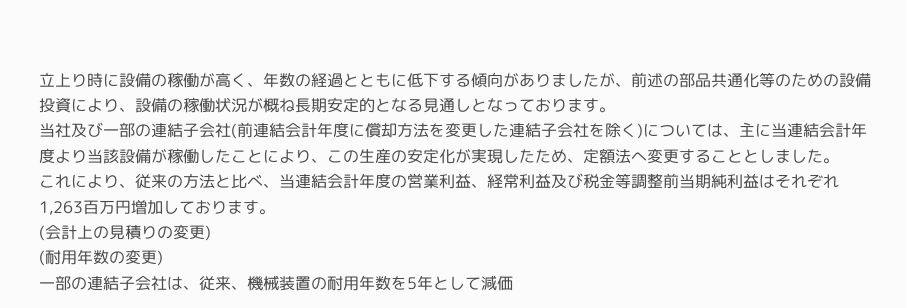立上り時に設備の稼働が高く、年数の経過とともに低下する傾向がありましたが、前述の部品共通化等のための設備投資により、設備の稼働状況が概ね長期安定的となる見通しとなっております。
当社及び一部の連結子会社(前連結会計年度に償却方法を変更した連結子会社を除く)については、主に当連結会計年度より当該設備が稼働したことにより、この生産の安定化が実現したため、定額法へ変更することとしました。
これにより、従来の方法と比べ、当連結会計年度の営業利益、経常利益及び税金等調整前当期純利益はそれぞれ1,263百万円増加しております。
(会計上の見積りの変更)
(耐用年数の変更)
一部の連結子会社は、従来、機械装置の耐用年数を5年として減価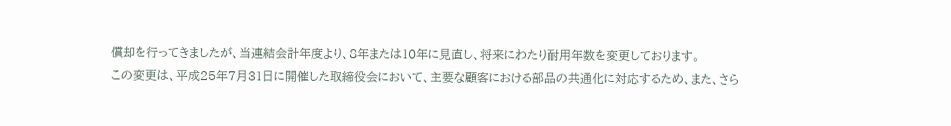償却を行ってきましたが、当連結会計年度より、8年または10年に見直し、将来にわたり耐用年数を変更しております。
この変更は、平成25年7月31日に開催した取締役会において、主要な顧客における部品の共通化に対応するため、また、さら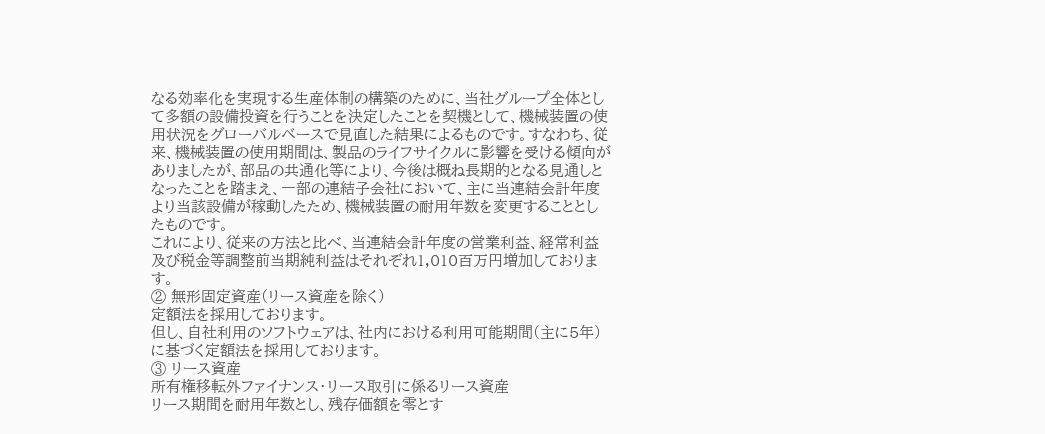なる効率化を実現する生産体制の構築のために、当社グループ全体として多額の設備投資を行うことを決定したことを契機として、機械装置の使用状況をグローバルベースで見直した結果によるものです。すなわち、従来、機械装置の使用期間は、製品のライフサイクルに影響を受ける傾向がありましたが、部品の共通化等により、今後は概ね長期的となる見通しとなったことを踏まえ、一部の連結子会社において、主に当連結会計年度より当該設備が稼動したため、機械装置の耐用年数を変更することとしたものです。
これにより、従来の方法と比べ、当連結会計年度の営業利益、経常利益及び税金等調整前当期純利益はそれぞれ1,010百万円増加しております。
② 無形固定資産(リース資産を除く)
定額法を採用しております。
但し、自社利用のソフトウェアは、社内における利用可能期間(主に5年)に基づく定額法を採用しております。
③ リース資産
所有権移転外ファイナンス・リース取引に係るリース資産
リース期間を耐用年数とし、残存価額を零とす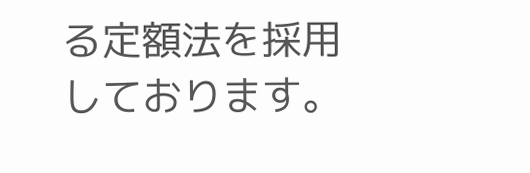る定額法を採用しております。